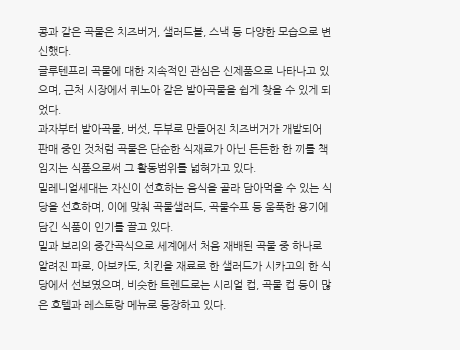콩과 같은 곡물은 치즈버거, 샐러드볼, 스낵 등 다양한 모습으로 변신했다.
글루텐프리 곡물에 대한 지속적인 관심은 신제품으로 나타나고 있으며, 근처 시장에서 퀴노아 같은 발아곡물을 쉽게 찾을 수 있게 되었다.
과자부터 발아곡물, 버섯, 두부로 만들어진 치즈버거가 개발되어 판매 중인 것처럼 곡물은 단순한 식재료가 아닌 든든한 한 끼를 책임지는 식품으로써 그 활동범위를 넓혀가고 있다.
밀레니얼세대는 자신이 선호하는 음식을 골라 담아먹을 수 있는 식당을 선호하며, 이에 맞춰 곡물샐러드, 곡물수프 등 움푹한 용기에 담긴 식품이 인기를 끌고 있다.
밀과 보리의 중간곡식으로 세계에서 처음 재배된 곡물 중 하나로 알려진 파로, 아보카도, 치킨을 재료로 한 샐러드가 시카고의 한 식당에서 선보였으며, 비슷한 트렌드로는 시리얼 컵, 곡물 컵 등이 많은 호텔과 레스토랑 메뉴로 등장하고 있다.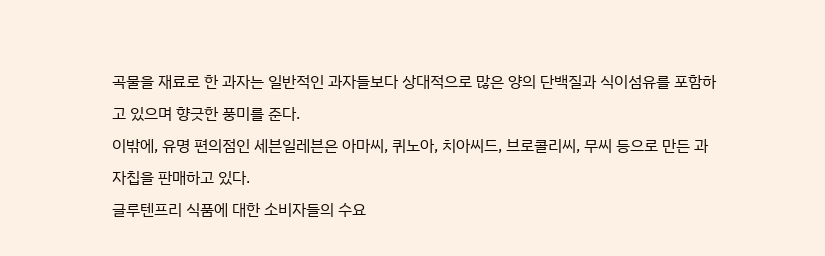곡물을 재료로 한 과자는 일반적인 과자들보다 상대적으로 많은 양의 단백질과 식이섬유를 포함하고 있으며 향긋한 풍미를 준다.
이밖에, 유명 편의점인 세븐일레븐은 아마씨, 퀴노아, 치아씨드, 브로콜리씨, 무씨 등으로 만든 과자칩을 판매하고 있다.
글루텐프리 식품에 대한 소비자들의 수요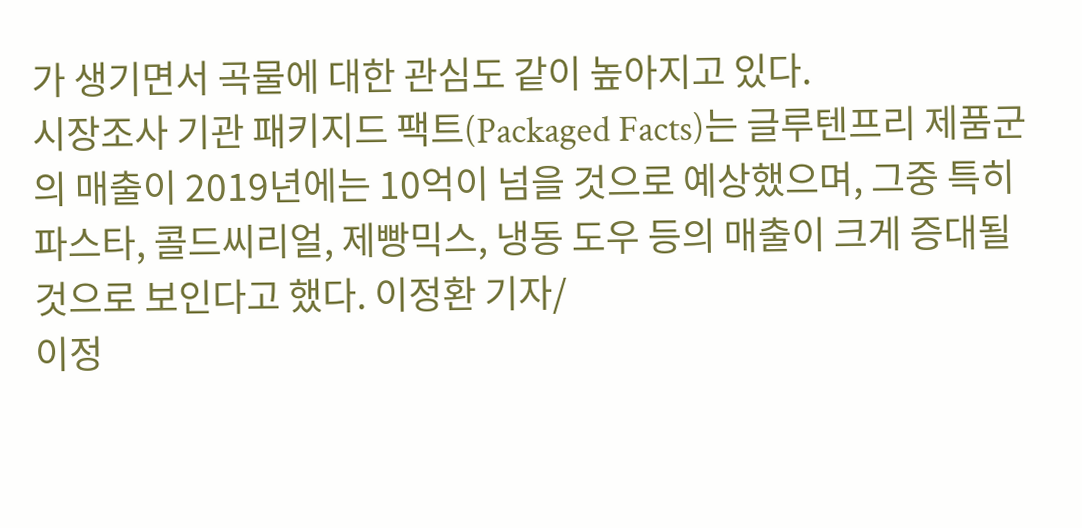가 생기면서 곡물에 대한 관심도 같이 높아지고 있다.
시장조사 기관 패키지드 팩트(Packaged Facts)는 글루텐프리 제품군의 매출이 2019년에는 10억이 넘을 것으로 예상했으며, 그중 특히 파스타, 콜드씨리얼, 제빵믹스, 냉동 도우 등의 매출이 크게 증대될 것으로 보인다고 했다. 이정환 기자/
이정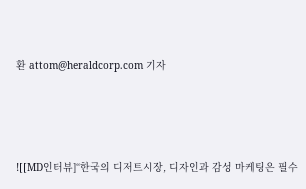환 attom@heraldcorp.com 기자





![[MD인터뷰]“한국의 디저트시장, 디자인과 감성 마케팅은 필수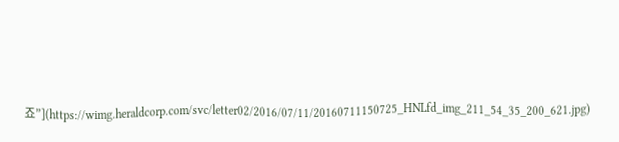죠”](https://wimg.heraldcorp.com/svc/letter02/2016/07/11/20160711150725_HNLfd_img_211_54_35_200_621.jpg)